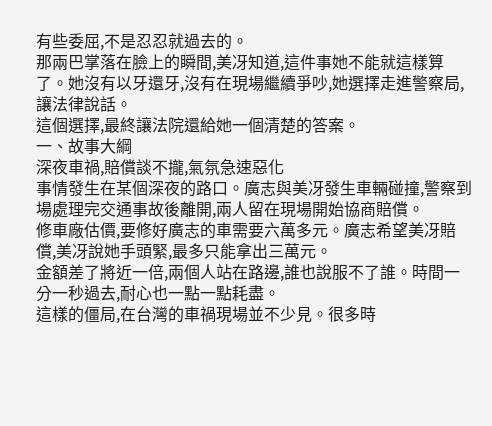有些委屈,不是忍忍就過去的。
那兩巴掌落在臉上的瞬間,美冴知道,這件事她不能就這樣算了。她沒有以牙還牙,沒有在現場繼續爭吵,她選擇走進警察局,讓法律說話。
這個選擇,最終讓法院還給她一個清楚的答案。
一、故事大綱
深夜車禍,賠償談不攏,氣氛急速惡化
事情發生在某個深夜的路口。廣志與美冴發生車輛碰撞,警察到場處理完交通事故後離開,兩人留在現場開始協商賠償。
修車廠估價,要修好廣志的車需要六萬多元。廣志希望美冴賠償,美冴說她手頭緊,最多只能拿出三萬元。
金額差了將近一倍,兩個人站在路邊,誰也說服不了誰。時間一分一秒過去,耐心也一點一點耗盡。
這樣的僵局,在台灣的車禍現場並不少見。很多時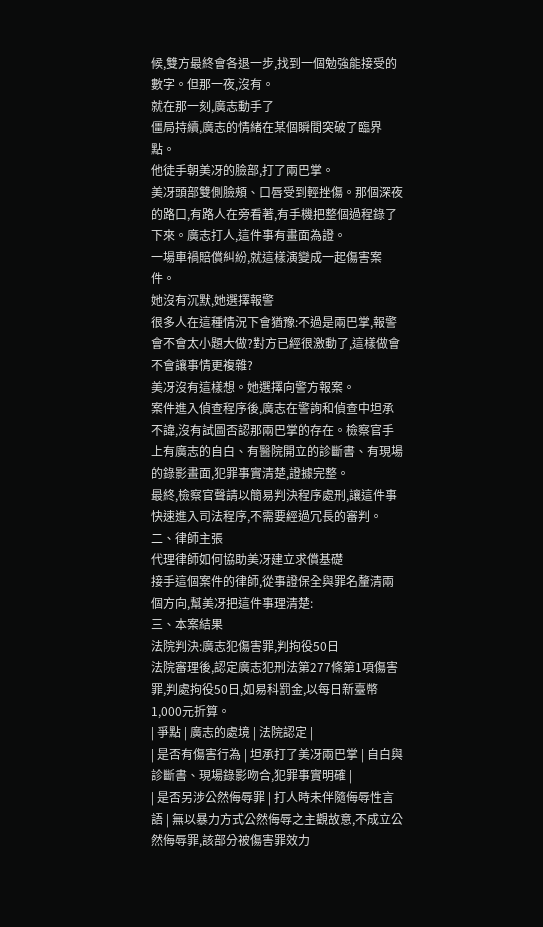候,雙方最終會各退一步,找到一個勉強能接受的數字。但那一夜,沒有。
就在那一刻,廣志動手了
僵局持續,廣志的情緒在某個瞬間突破了臨界點。
他徒手朝美冴的臉部,打了兩巴掌。
美冴頭部雙側臉頰、口唇受到輕挫傷。那個深夜的路口,有路人在旁看著,有手機把整個過程錄了下來。廣志打人,這件事有畫面為證。
一場車禍賠償糾紛,就這樣演變成一起傷害案件。
她沒有沉默,她選擇報警
很多人在這種情況下會猶豫:不過是兩巴掌,報警會不會太小題大做?對方已經很激動了,這樣做會不會讓事情更複雜?
美冴沒有這樣想。她選擇向警方報案。
案件進入偵查程序後,廣志在警詢和偵查中坦承不諱,沒有試圖否認那兩巴掌的存在。檢察官手上有廣志的自白、有醫院開立的診斷書、有現場的錄影畫面,犯罪事實清楚,證據完整。
最終,檢察官聲請以簡易判決程序處刑,讓這件事快速進入司法程序,不需要經過冗長的審判。
二、律師主張
代理律師如何協助美冴建立求償基礎
接手這個案件的律師,從事證保全與罪名釐清兩個方向,幫美冴把這件事理清楚:
三、本案結果
法院判決:廣志犯傷害罪,判拘役50日
法院審理後,認定廣志犯刑法第277條第1項傷害罪,判處拘役50日,如易科罰金,以每日新臺幣1,000元折算。
| 爭點 | 廣志的處境 | 法院認定 |
| 是否有傷害行為 | 坦承打了美冴兩巴掌 | 自白與診斷書、現場錄影吻合,犯罪事實明確 |
| 是否另涉公然侮辱罪 | 打人時未伴隨侮辱性言語 | 無以暴力方式公然侮辱之主觀故意,不成立公然侮辱罪,該部分被傷害罪效力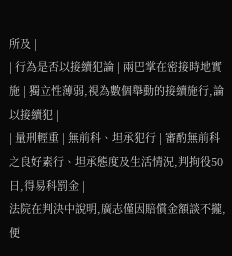所及 |
| 行為是否以接續犯論 | 兩巴掌在密接時地實施 | 獨立性薄弱,視為數個舉動的接續施行,論以接續犯 |
| 量刑輕重 | 無前科、坦承犯行 | 審酌無前科之良好素行、坦承態度及生活情況,判拘役50日,得易科罰金 |
法院在判決中說明,廣志僅因賠償金額談不攏,便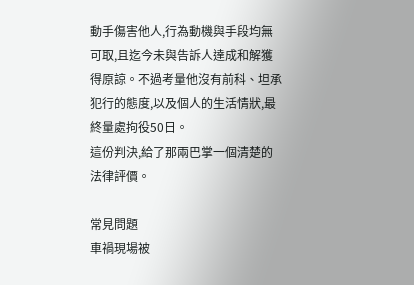動手傷害他人,行為動機與手段均無可取,且迄今未與告訴人達成和解獲得原諒。不過考量他沒有前科、坦承犯行的態度,以及個人的生活情狀,最終量處拘役50日。
這份判決,給了那兩巴掌一個清楚的法律評價。

常見問題
車禍現場被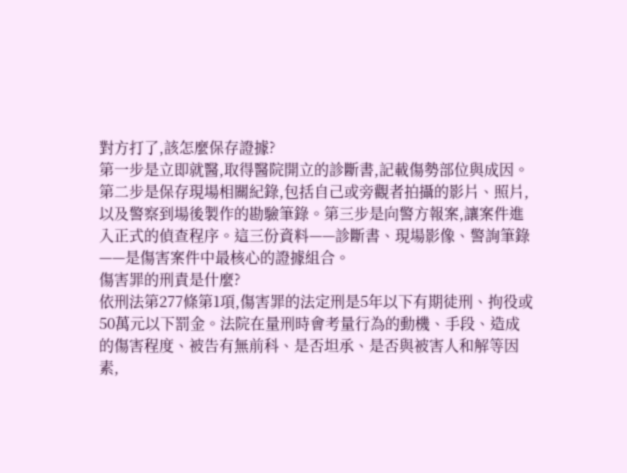對方打了,該怎麼保存證據?
第一步是立即就醫,取得醫院開立的診斷書,記載傷勢部位與成因。第二步是保存現場相關紀錄,包括自己或旁觀者拍攝的影片、照片,以及警察到場後製作的勘驗筆錄。第三步是向警方報案,讓案件進入正式的偵查程序。這三份資料——診斷書、現場影像、警詢筆錄——是傷害案件中最核心的證據組合。
傷害罪的刑責是什麼?
依刑法第277條第1項,傷害罪的法定刑是5年以下有期徒刑、拘役或50萬元以下罰金。法院在量刑時會考量行為的動機、手段、造成的傷害程度、被告有無前科、是否坦承、是否與被害人和解等因素,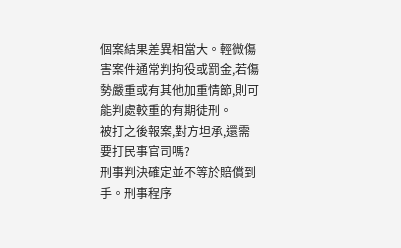個案結果差異相當大。輕微傷害案件通常判拘役或罰金,若傷勢嚴重或有其他加重情節,則可能判處較重的有期徒刑。
被打之後報案,對方坦承,還需要打民事官司嗎?
刑事判決確定並不等於賠償到手。刑事程序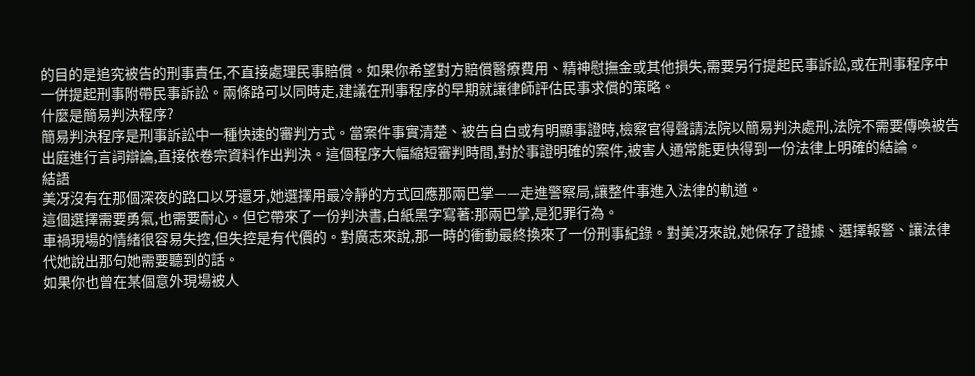的目的是追究被告的刑事責任,不直接處理民事賠償。如果你希望對方賠償醫療費用、精神慰撫金或其他損失,需要另行提起民事訴訟,或在刑事程序中一併提起刑事附帶民事訴訟。兩條路可以同時走,建議在刑事程序的早期就讓律師評估民事求償的策略。
什麼是簡易判決程序?
簡易判決程序是刑事訴訟中一種快速的審判方式。當案件事實清楚、被告自白或有明顯事證時,檢察官得聲請法院以簡易判決處刑,法院不需要傳喚被告出庭進行言詞辯論,直接依卷宗資料作出判決。這個程序大幅縮短審判時間,對於事證明確的案件,被害人通常能更快得到一份法律上明確的結論。
結語
美冴沒有在那個深夜的路口以牙還牙,她選擇用最冷靜的方式回應那兩巴掌——走進警察局,讓整件事進入法律的軌道。
這個選擇需要勇氣,也需要耐心。但它帶來了一份判決書,白紙黑字寫著:那兩巴掌,是犯罪行為。
車禍現場的情緒很容易失控,但失控是有代價的。對廣志來說,那一時的衝動最終換來了一份刑事紀錄。對美冴來說,她保存了證據、選擇報警、讓法律代她說出那句她需要聽到的話。
如果你也曾在某個意外現場被人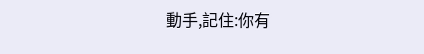動手,記住:你有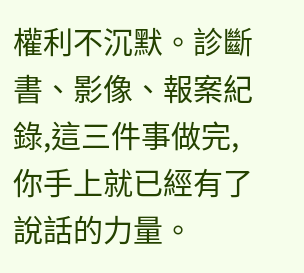權利不沉默。診斷書、影像、報案紀錄,這三件事做完,你手上就已經有了說話的力量。